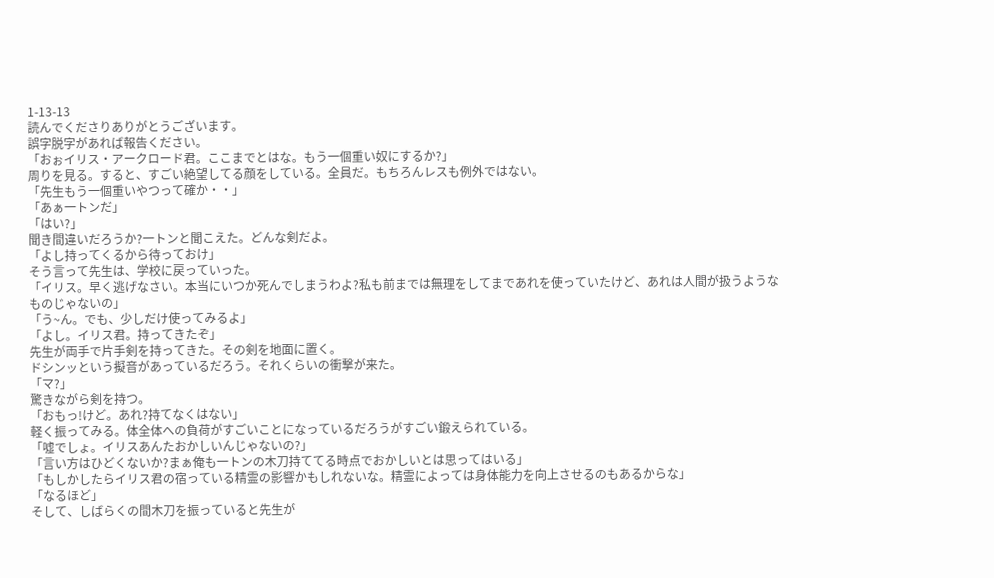1-13-13
読んでくださりありがとうございます。
誤字脱字があれば報告ください。
「おぉイリス・アークロード君。ここまでとはな。もう一個重い奴にするか?」
周りを見る。すると、すごい絶望してる顔をしている。全員だ。もちろんレスも例外ではない。
「先生もう一個重いやつって確か・・」
「あぁ一トンだ」
「はい?」
聞き間違いだろうか?一トンと聞こえた。どんな剣だよ。
「よし持ってくるから待っておけ」
そう言って先生は、学校に戻っていった。
「イリス。早く逃げなさい。本当にいつか死んでしまうわよ?私も前までは無理をしてまであれを使っていたけど、あれは人間が扱うようなものじゃないの」
「う~ん。でも、少しだけ使ってみるよ」
「よし。イリス君。持ってきたぞ」
先生が両手で片手剣を持ってきた。その剣を地面に置く。
ドシンッという擬音があっているだろう。それくらいの衝撃が来た。
「マ?」
驚きながら剣を持つ。
「おもっ!けど。あれ?持てなくはない」
軽く振ってみる。体全体への負荷がすごいことになっているだろうがすごい鍛えられている。
「噓でしょ。イリスあんたおかしいんじゃないの?」
「言い方はひどくないか?まぁ俺も一トンの木刀持ててる時点でおかしいとは思ってはいる」
「もしかしたらイリス君の宿っている精霊の影響かもしれないな。精霊によっては身体能力を向上させるのもあるからな」
「なるほど」
そして、しばらくの間木刀を振っていると先生が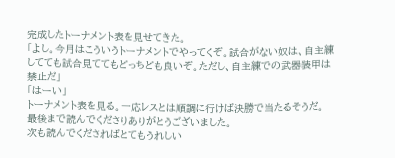完成したトーナメント表を見せてきた。
「よし。今月はこういうトーナメントでやってくぞ。試合がない奴は、自主練してても試合見ててもどっちども良いぞ。ただし、自主練での武器装甲は禁止だ」
「はーい」
トーナメント表を見る。一応レスとは順調に行けば決勝で当たるそうだ。
最後まで読んでくださりありがとうございました。
次も読んでくださればとてもうれしい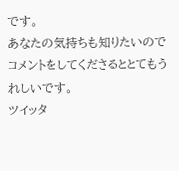です。
あなたの気持ちも知りたいのでコメントをしてくださるととてもうれしいです。
ツイッタ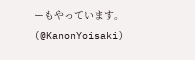ーもやっています。(@KanonYoisaki)